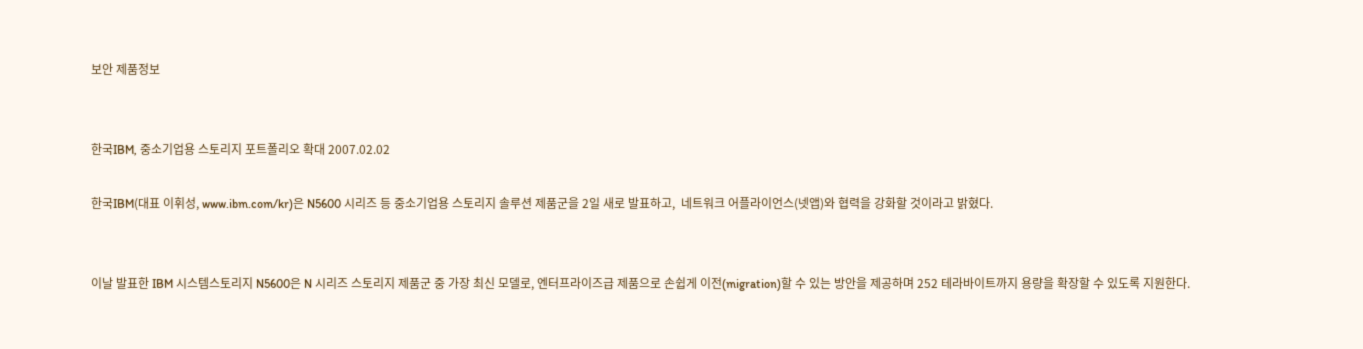보안 제품정보


한국IBM, 중소기업용 스토리지 포트폴리오 확대 2007.02.02

한국IBM(대표 이휘성, www.ibm.com/kr)은 N5600 시리즈 등 중소기업용 스토리지 솔루션 제품군을 2일 새로 발표하고,  네트워크 어플라이언스(넷앱)와 협력을 강화할 것이라고 밝혔다.


이날 발표한 IBM 시스템스토리지 N5600은 N 시리즈 스토리지 제품군 중 가장 최신 모델로, 엔터프라이즈급 제품으로 손쉽게 이전(migration)할 수 있는 방안을 제공하며 252 테라바이트까지 용량을 확장할 수 있도록 지원한다.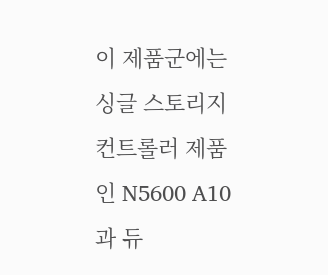이 제품군에는 싱글 스토리지 컨트롤러 제품인 N5600 A10과 듀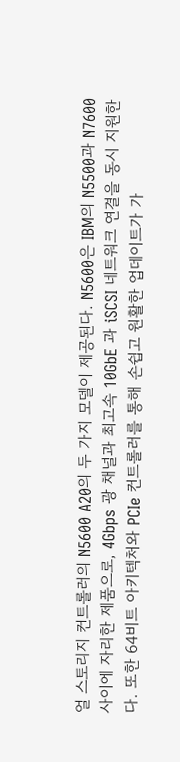얼 스토리지 컨트롤러의 N5600 A20의 두 가지 모델이 제공된다. N5600은 IBM의 N5500과 N7600 사이에 자리한 제품으로, 4Gbps 광 채널과 최고속 10GbE 과 iSCSI 네트워크 연결을 동시 지원한다. 또한 64비트 아키텍처와 PCIe 컨트롤러를 통해 손쉽고 원활한 업데이트가 가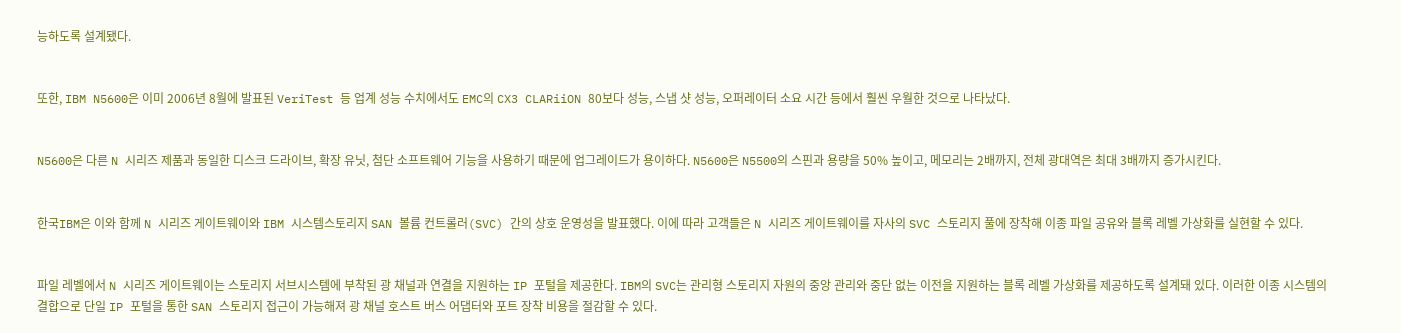능하도록 설계됐다.


또한, IBM N5600은 이미 2006년 8월에 발표된 VeriTest 등 업계 성능 수치에서도 EMC의 CX3 CLARiiON 80보다 성능, 스냅 샷 성능, 오퍼레이터 소요 시간 등에서 훨씬 우월한 것으로 나타났다.


N5600은 다른 N 시리즈 제품과 동일한 디스크 드라이브, 확장 유닛, 첨단 소프트웨어 기능을 사용하기 때문에 업그레이드가 용이하다. N5600은 N5500의 스핀과 용량을 50% 높이고, 메모리는 2배까지, 전체 광대역은 최대 3배까지 증가시킨다.


한국IBM은 이와 함께 N 시리즈 게이트웨이와 IBM 시스템스토리지 SAN 볼륨 컨트롤러(SVC) 간의 상호 운영성을 발표했다. 이에 따라 고객들은 N 시리즈 게이트웨이를 자사의 SVC 스토리지 풀에 장착해 이종 파일 공유와 블록 레벨 가상화를 실현할 수 있다.


파일 레벨에서 N 시리즈 게이트웨이는 스토리지 서브시스템에 부착된 광 채널과 연결을 지원하는 IP 포털을 제공한다. IBM의 SVC는 관리형 스토리지 자원의 중앙 관리와 중단 없는 이전을 지원하는 블록 레벨 가상화를 제공하도록 설계돼 있다. 이러한 이종 시스템의 결합으로 단일 IP 포털을 통한 SAN 스토리지 접근이 가능해져 광 채널 호스트 버스 어댑터와 포트 장착 비용을 절감할 수 있다.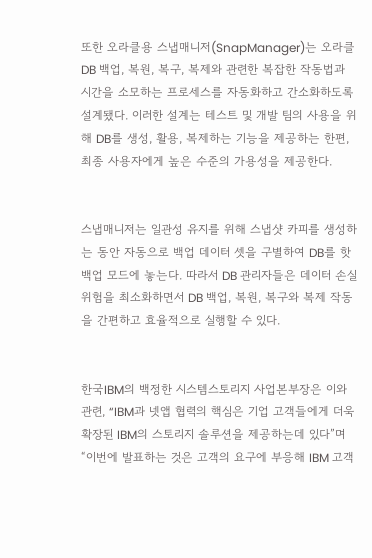또한 오라클용 스냅매니저(SnapManager)는 오라클 DB 백업, 복원, 복구, 복제와 관련한 복잡한 작동법과 시간을 소모하는 프로세스를 자동화하고 간소화하도록 설계됐다. 이러한 설계는 테스트 및 개발 팀의 사용을 위해 DB를 생성, 활용, 복제하는 기능을 제공하는 한편, 최종 사용자에게 높은 수준의 가용성을 제공한다.


스냅매니저는 일관성 유지를 위해 스냅샷 카피를 생성하는 동안 자동으로 백업 데이터 셋을 구별하여 DB를 핫 백업 모드에 놓는다. 따라서 DB 관리자들은 데이터 손실 위험을 최소화하면서 DB 백업, 복원, 복구와 복제 작동을 간편하고 효율적으로 실행할 수 있다.


한국IBM의 백정한 시스템스토리지 사업본부장은 이와 관련, “IBM과 넷앱 협력의 핵심은 기업 고객들에게 더욱 확장된 IBM의 스토리지 솔루션을 제공하는데 있다”며 “이번에 발표하는 것은 고객의 요구에 부응해 IBM 고객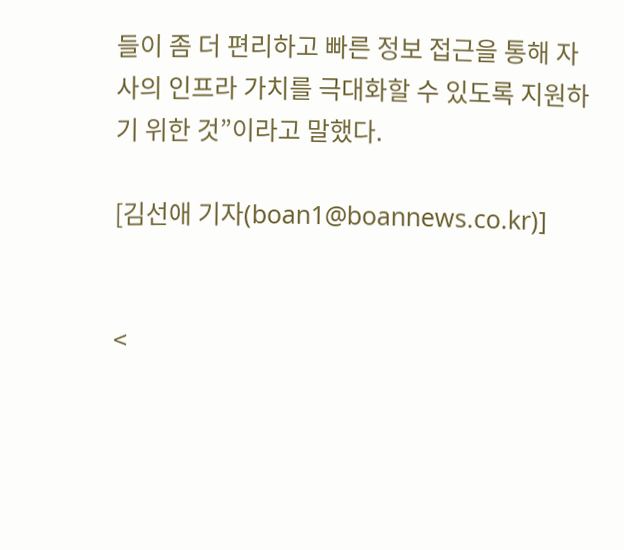들이 좀 더 편리하고 빠른 정보 접근을 통해 자사의 인프라 가치를 극대화할 수 있도록 지원하기 위한 것”이라고 말했다.

[김선애 기자(boan1@boannews.co.kr)]


<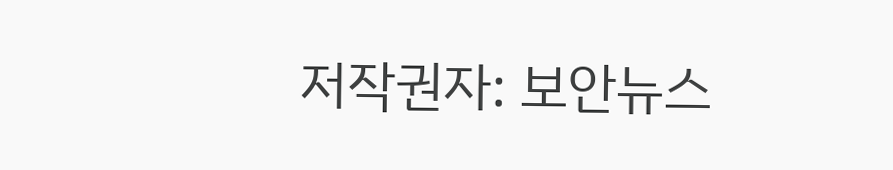저작권자: 보안뉴스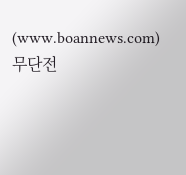(www.boannews.com) 무단전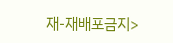재-재배포금지>